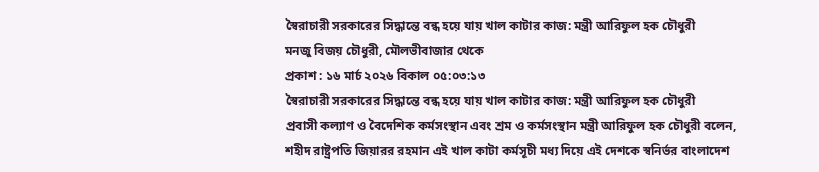স্বৈরাচারী সরকারের সিদ্ধান্তে বন্ধ হয়ে যায় খাল কাটার কাজ: মন্ত্রী আরিফুল হক চৌধুরী
মনজু বিজয় চৌধুরী, মৌলভীবাজার থেকে
প্রকাশ : ১৬ মার্চ ২০২৬ বিকাল ০৫:০৩:১৩
স্বৈরাচারী সরকারের সিদ্ধান্তে বন্ধ হয়ে যায় খাল কাটার কাজ: মন্ত্রী আরিফুল হক চৌধুরী
প্রবাসী কল্যাণ ও বৈদেশিক কর্মসংস্থান এবং শ্রম ও কর্মসংস্থান মন্ত্রী আরিফুল হক চৌধুরী বলেন, শহীদ রাষ্ট্রপতি জিয়ারর রহমান এই খাল কাটা কর্মসূচী মধ্য দিয়ে এই দেশকে স্বনির্ভর বাংলাদেশ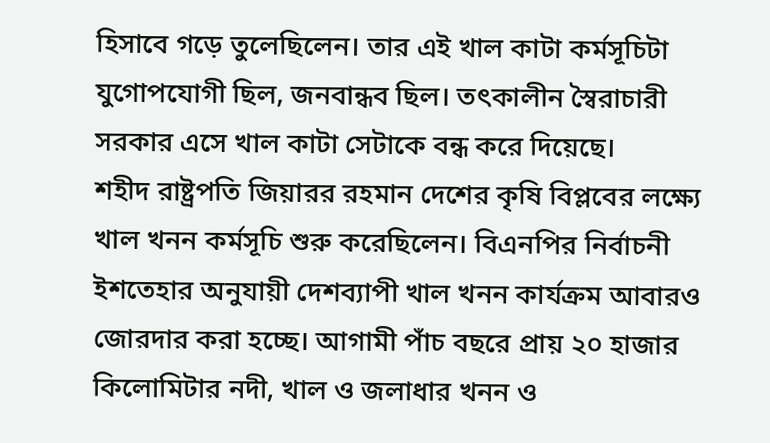হিসাবে গড়ে তুলেছিলেন। তার এই খাল কাটা কর্মসূচিটা যুগোপযোগী ছিল, জনবান্ধব ছিল। তৎকালীন স্বৈরাচারী সরকার এসে খাল কাটা সেটাকে বন্ধ করে দিয়েছে।
শহীদ রাষ্ট্রপতি জিয়ারর রহমান দেশের কৃষি বিপ্লবের লক্ষ্যে খাল খনন কর্মসূচি শুরু করেছিলেন। বিএনপির নির্বাচনী ইশতেহার অনুযায়ী দেশব্যাপী খাল খনন কার্যক্রম আবারও জোরদার করা হচ্ছে। আগামী পাঁচ বছরে প্রায় ২০ হাজার কিলোমিটার নদী, খাল ও জলাধার খনন ও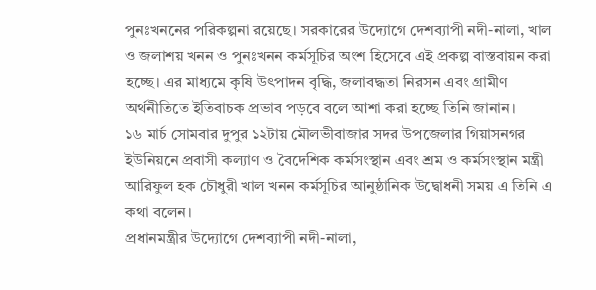পুনঃখননের পরিকল্পনা রয়েছে। সরকারের উদ্যোগে দেশব্যাপী নদী-নালা, খাল ও জলাশয় খনন ও পুনঃখনন কর্মসূচির অংশ হিসেবে এই প্রকল্প বাস্তবায়ন করা হচ্ছে। এর মাধ্যমে কৃষি উৎপাদন বৃদ্ধি, জলাবদ্ধতা নিরসন এবং গ্রামীণ অর্থনীতিতে ইতিবাচক প্রভাব পড়বে বলে আশা করা হচ্ছে তিনি জানান।
১৬ মার্চ সোমবার দুপুর ১২টায় মৌলভীবাজার সদর উপজেলার গিয়াসনগর ইউনিয়নে প্রবাসী কল্যাণ ও বৈদেশিক কর্মসংস্থান এবং শ্রম ও কর্মসংস্থান মন্ত্রী আরিফুল হক চৌধুরী খাল খনন কর্মসূচির আনুষ্ঠানিক উদ্বোধনী সময় এ তিনি এ কথা বলেন।
প্রধানমন্ত্রীর উদ্যোগে দেশব্যাপী নদী-নালা,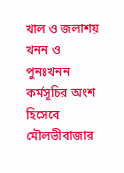খাল ও জলাশয় খনন ও পুনঃখনন কর্মসূচির অংশ হিসেবে মৌলভীবাজার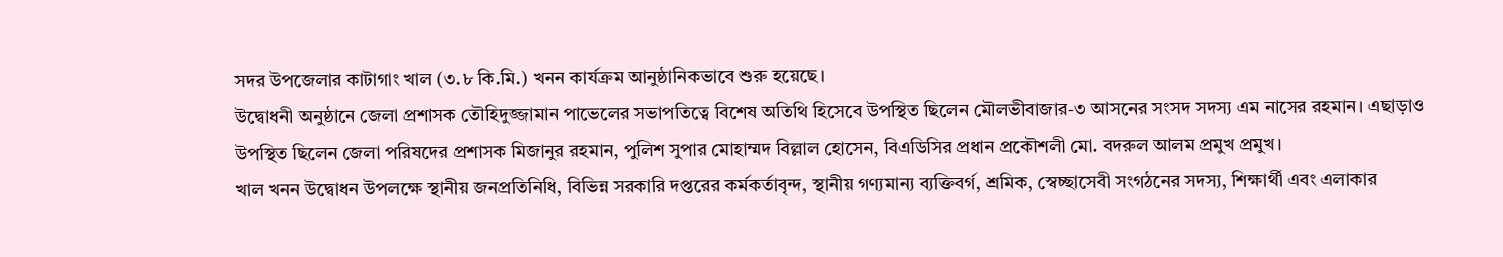সদর উপজেলার কাটাগাং খাল (৩.৮ কি.মি.) খনন কার্যক্রম আনুষ্ঠানিকভাবে শুরু হয়েছে।
উদ্বোধনী অনুষ্ঠানে জেলা প্রশাসক তৌহিদুজ্জামান পাভেলের সভাপতিত্বে বিশেষ অতিথি হিসেবে উপস্থিত ছিলেন মৌলভীবাজার-৩ আসনের সংসদ সদস্য এম নাসের রহমান। এছাড়াও উপস্থিত ছিলেন জেলা পরিষদের প্রশাসক মিজানুর রহমান, পুলিশ সুপার মোহাম্মদ বিল্লাল হোসেন, বিএডিসির প্রধান প্রকৌশলী মো. বদরুল আলম প্রমুখ প্রমুখ।
খাল খনন উদ্বোধন উপলক্ষে স্থানীয় জনপ্রতিনিধি, বিভিন্ন সরকারি দপ্তরের কর্মকর্তাবৃন্দ, স্থানীয় গণ্যমান্য ব্যক্তিবর্গ, শ্রমিক, স্বেচ্ছাসেবী সংগঠনের সদস্য, শিক্ষার্থী এবং এলাকার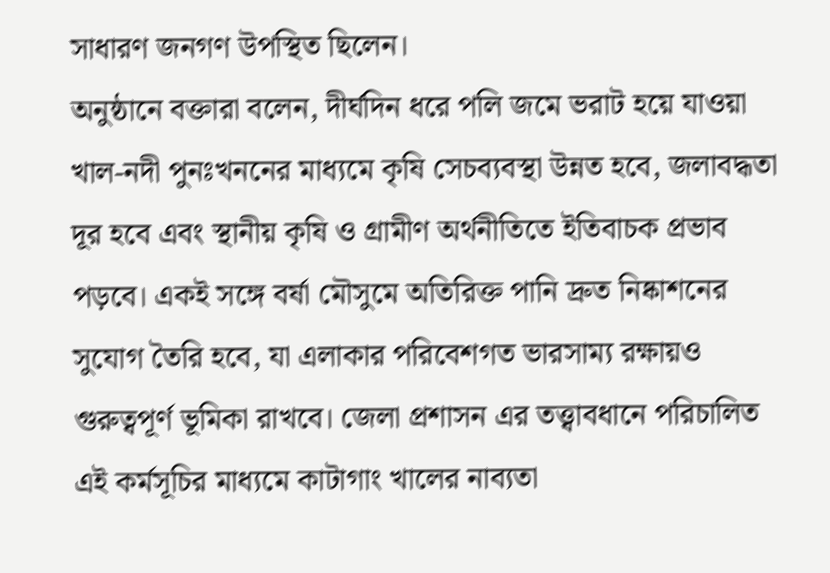সাধারণ জনগণ উপস্থিত ছিলেন।
অনুষ্ঠানে বক্তারা বলেন, দীর্ঘদিন ধরে পলি জমে ভরাট হয়ে যাওয়া খাল-নদী পুনঃখননের মাধ্যমে কৃষি সেচব্যবস্থা উন্নত হবে, জলাবদ্ধতা দূর হবে এবং স্থানীয় কৃষি ও গ্রামীণ অর্থনীতিতে ইতিবাচক প্রভাব পড়বে। একই সঙ্গে বর্ষা মৌসুমে অতিরিক্ত পানি দ্রুত নিষ্কাশনের সুযোগ তৈরি হবে, যা এলাকার পরিবেশগত ভারসাম্য রক্ষায়ও গুরুত্বপূর্ণ ভূমিকা রাখবে। জেলা প্রশাসন এর তত্ত্বাবধানে পরিচালিত এই কর্মসূচির মাধ্যমে কাটাগাং খালের নাব্যতা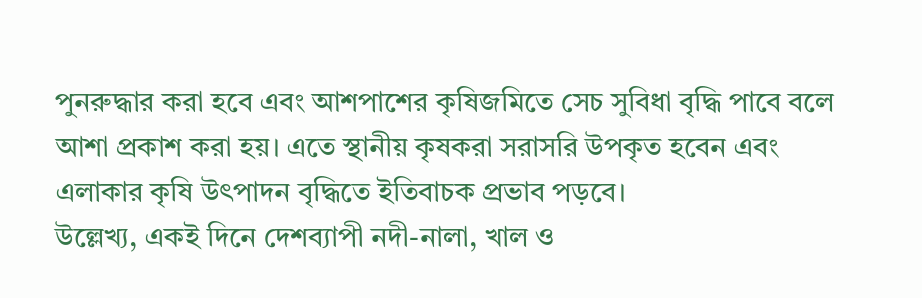পুনরুদ্ধার করা হবে এবং আশপাশের কৃষিজমিতে সেচ সুবিধা বৃদ্ধি পাবে বলে আশা প্রকাশ করা হয়। এতে স্থানীয় কৃষকরা সরাসরি উপকৃত হবেন এবং এলাকার কৃষি উৎপাদন বৃদ্ধিতে ইতিবাচক প্রভাব পড়বে।
উল্লেখ্য, একই দিনে দেশব্যাপী নদী-নালা, খাল ও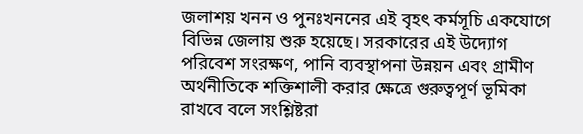জলাশয় খনন ও পুনঃখননের এই বৃহৎ কর্মসূচি একযোগে বিভিন্ন জেলায় শুরু হয়েছে। সরকারের এই উদ্যোগ পরিবেশ সংরক্ষণ, পানি ব্যবস্থাপনা উন্নয়ন এবং গ্রামীণ অর্থনীতিকে শক্তিশালী করার ক্ষেত্রে গুরুত্বপূর্ণ ভূমিকা রাখবে বলে সংশ্লিষ্টরা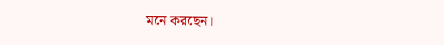মনে করছেন।